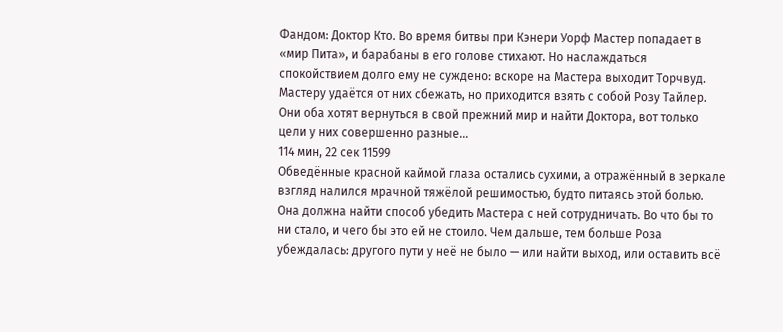Фандом: Доктор Кто. Во время битвы при Кэнери Уорф Мастер попадает в «мир Пита», и барабаны в его голове стихают. Но наслаждаться спокойствием долго ему не суждено: вскоре на Мастера выходит Торчвуд. Мастеру удаётся от них сбежать, но приходится взять с собой Розу Тайлер. Они оба хотят вернуться в свой прежний мир и найти Доктора, вот только цели у них совершенно разные…
114 мин, 22 сек 11599
Обведённые красной каймой глаза остались сухими, а отражённый в зеркале взгляд налился мрачной тяжёлой решимостью, будто питаясь этой болью.
Она должна найти способ убедить Мастера с ней сотрудничать. Во что бы то ни стало, и чего бы это ей не стоило. Чем дальше, тем больше Роза убеждалась: другого пути у неё не было — или найти выход, или оставить всё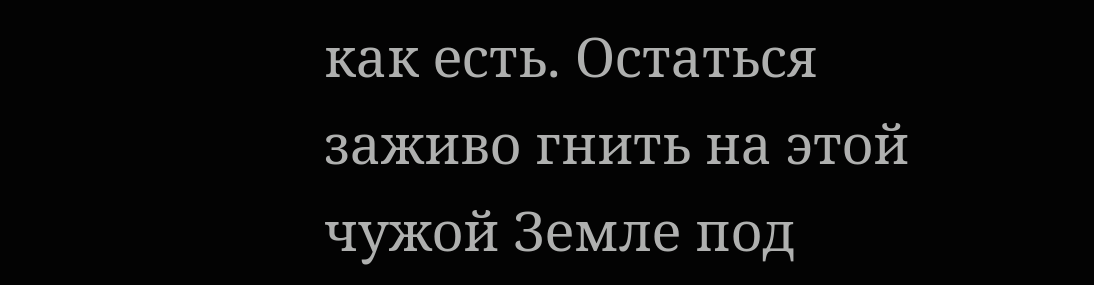как есть. Остаться заживо гнить на этой чужой Земле под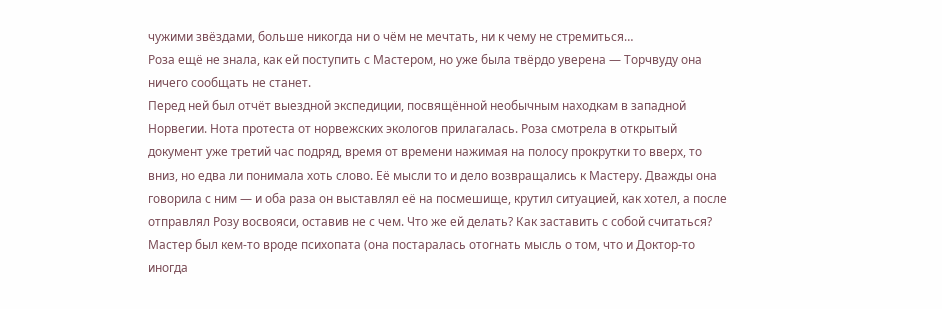чужими звёздами, больше никогда ни о чём не мечтать, ни к чему не стремиться…
Роза ещё не знала, как ей поступить с Мастером, но уже была твёрдо уверена — Торчвуду она ничего сообщать не станет.
Перед ней был отчёт выездной экспедиции, посвящённой необычным находкам в западной Норвегии. Нота протеста от норвежских экологов прилагалась. Роза смотрела в открытый документ уже третий час подряд, время от времени нажимая на полосу прокрутки то вверх, то вниз, но едва ли понимала хоть слово. Её мысли то и дело возвращались к Мастеру. Дважды она говорила с ним — и оба раза он выставлял её на посмешище, крутил ситуацией, как хотел, а после отправлял Розу восвояси, оставив не с чем. Что же ей делать? Как заставить с собой считаться? Мастер был кем-то вроде психопата (она постаралась отогнать мысль о том, что и Доктор-то иногда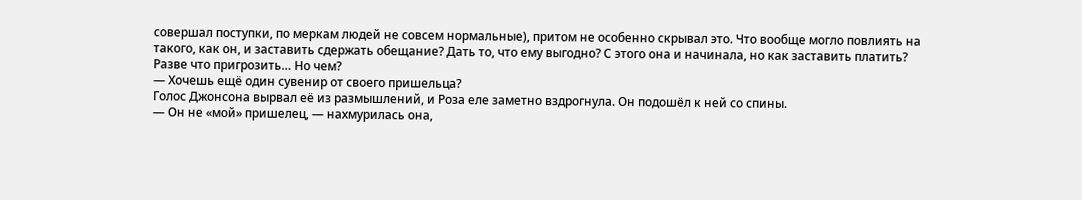совершал поступки, по меркам людей не совсем нормальные), притом не особенно скрывал это. Что вообще могло повлиять на такого, как он, и заставить сдержать обещание? Дать то, что ему выгодно? С этого она и начинала, но как заставить платить? Разве что пригрозить… Но чем?
— Хочешь ещё один сувенир от своего пришельца?
Голос Джонсона вырвал её из размышлений, и Роза еле заметно вздрогнула. Он подошёл к ней со спины.
— Он не «мой» пришелец, — нахмурилась она,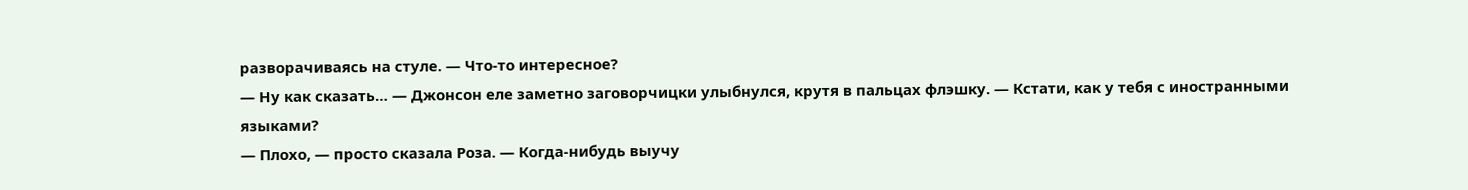разворачиваясь на стуле. — Что-то интересное?
— Ну как сказать… — Джонсон еле заметно заговорчицки улыбнулся, крутя в пальцах флэшку. — Кстати, как у тебя с иностранными языками?
— Плохо, — просто сказала Роза. — Когда-нибудь выучу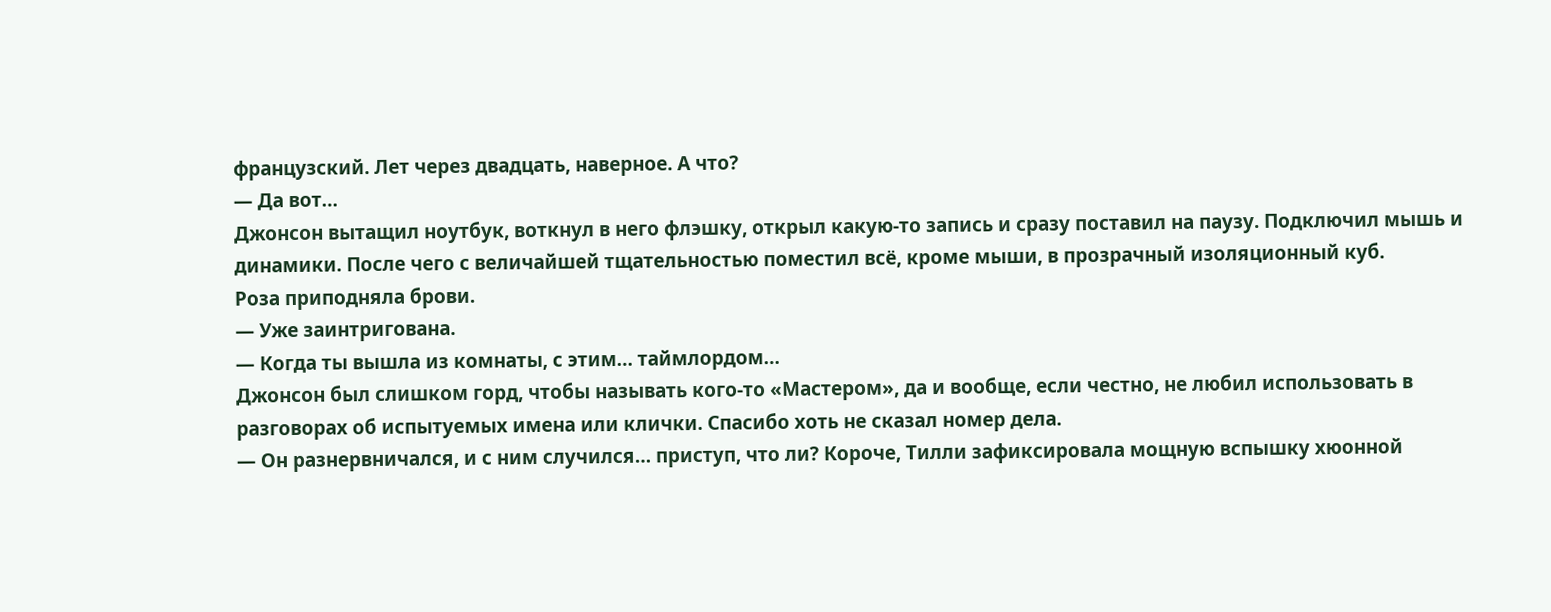французский. Лет через двадцать, наверное. А что?
— Да вот…
Джонсон вытащил ноутбук, воткнул в него флэшку, открыл какую-то запись и сразу поставил на паузу. Подключил мышь и динамики. После чего с величайшей тщательностью поместил всё, кроме мыши, в прозрачный изоляционный куб.
Роза приподняла брови.
— Уже заинтригована.
— Когда ты вышла из комнаты, с этим… таймлордом…
Джонсон был слишком горд, чтобы называть кого-то «Мастером», да и вообще, если честно, не любил использовать в разговорах об испытуемых имена или клички. Спасибо хоть не сказал номер дела.
— Он разнервничался, и с ним случился… приступ, что ли? Короче, Тилли зафиксировала мощную вспышку хюонной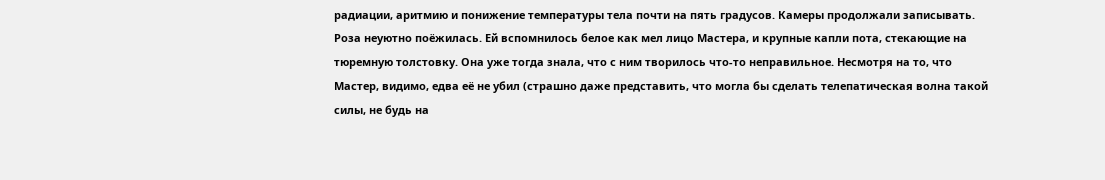радиации, аритмию и понижение температуры тела почти на пять градусов. Камеры продолжали записывать.
Роза неуютно поёжилась. Ей вспомнилось белое как мел лицо Мастера, и крупные капли пота, стекающие на тюремную толстовку. Она уже тогда знала, что с ним творилось что-то неправильное. Несмотря на то, что Мастер, видимо, едва её не убил (страшно даже представить, что могла бы сделать телепатическая волна такой силы, не будь на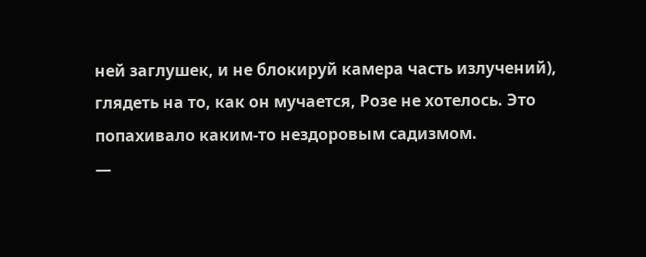ней заглушек, и не блокируй камера часть излучений), глядеть на то, как он мучается, Розе не хотелось. Это попахивало каким-то нездоровым садизмом.
—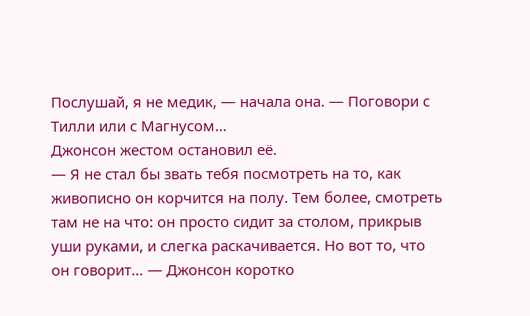Послушай, я не медик, — начала она. — Поговори с Тилли или с Магнусом…
Джонсон жестом остановил её.
— Я не стал бы звать тебя посмотреть на то, как живописно он корчится на полу. Тем более, смотреть там не на что: он просто сидит за столом, прикрыв уши руками, и слегка раскачивается. Но вот то, что он говорит… — Джонсон коротко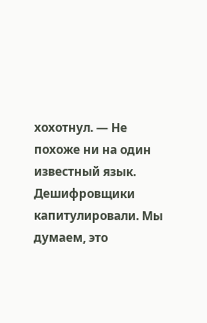хохотнул. — Не похоже ни на один известный язык. Дешифровщики капитулировали. Мы думаем, это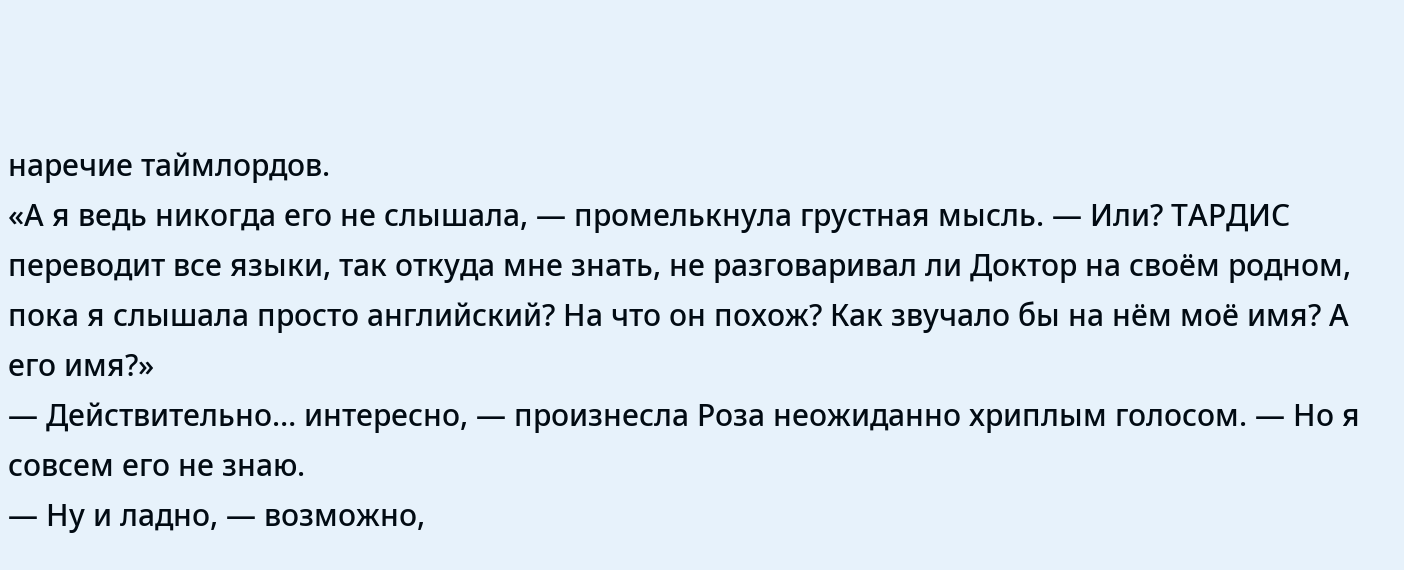наречие таймлордов.
«А я ведь никогда его не слышала, — промелькнула грустная мысль. — Или? ТАРДИС переводит все языки, так откуда мне знать, не разговаривал ли Доктор на своём родном, пока я слышала просто английский? На что он похож? Как звучало бы на нём моё имя? А его имя?»
— Действительно… интересно, — произнесла Роза неожиданно хриплым голосом. — Но я совсем его не знаю.
— Ну и ладно, — возможно,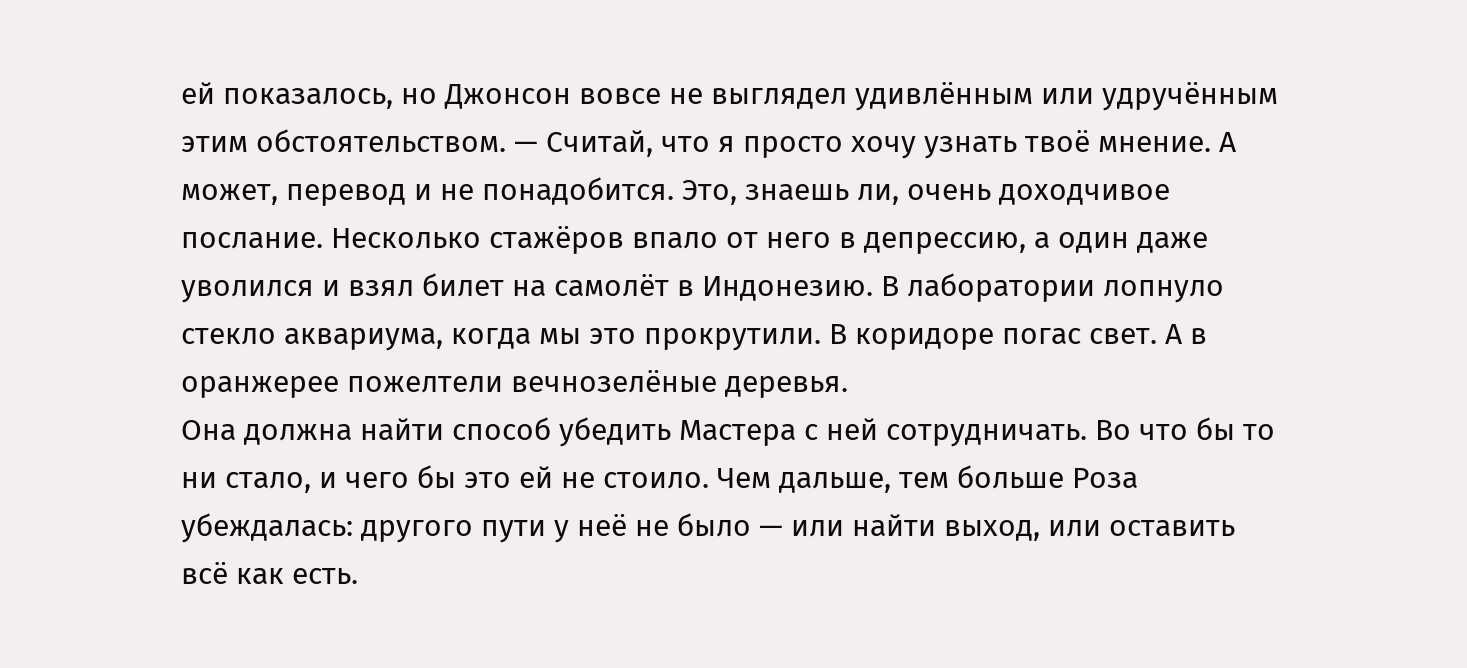ей показалось, но Джонсон вовсе не выглядел удивлённым или удручённым этим обстоятельством. — Считай, что я просто хочу узнать твоё мнение. А может, перевод и не понадобится. Это, знаешь ли, очень доходчивое послание. Несколько стажёров впало от него в депрессию, а один даже уволился и взял билет на самолёт в Индонезию. В лаборатории лопнуло стекло аквариума, когда мы это прокрутили. В коридоре погас свет. А в оранжерее пожелтели вечнозелёные деревья.
Она должна найти способ убедить Мастера с ней сотрудничать. Во что бы то ни стало, и чего бы это ей не стоило. Чем дальше, тем больше Роза убеждалась: другого пути у неё не было — или найти выход, или оставить всё как есть.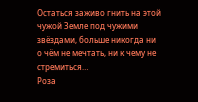Остаться заживо гнить на этой чужой Земле под чужими звёздами, больше никогда ни о чём не мечтать, ни к чему не стремиться…
Роза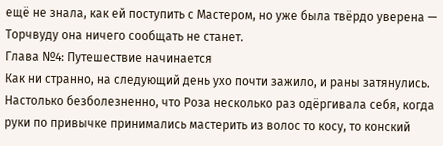ещё не знала, как ей поступить с Мастером, но уже была твёрдо уверена — Торчвуду она ничего сообщать не станет.
Глава №4: Путешествие начинается
Как ни странно, на следующий день ухо почти зажило, и раны затянулись. Настолько безболезненно, что Роза несколько раз одёргивала себя, когда руки по привычке принимались мастерить из волос то косу, то конский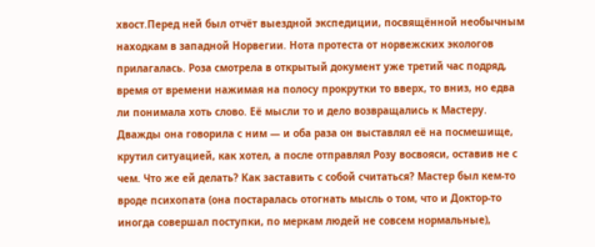хвост.Перед ней был отчёт выездной экспедиции, посвящённой необычным находкам в западной Норвегии. Нота протеста от норвежских экологов прилагалась. Роза смотрела в открытый документ уже третий час подряд, время от времени нажимая на полосу прокрутки то вверх, то вниз, но едва ли понимала хоть слово. Её мысли то и дело возвращались к Мастеру. Дважды она говорила с ним — и оба раза он выставлял её на посмешище, крутил ситуацией, как хотел, а после отправлял Розу восвояси, оставив не с чем. Что же ей делать? Как заставить с собой считаться? Мастер был кем-то вроде психопата (она постаралась отогнать мысль о том, что и Доктор-то иногда совершал поступки, по меркам людей не совсем нормальные),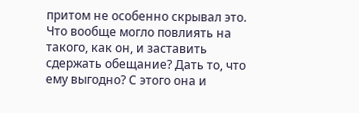притом не особенно скрывал это. Что вообще могло повлиять на такого, как он, и заставить сдержать обещание? Дать то, что ему выгодно? С этого она и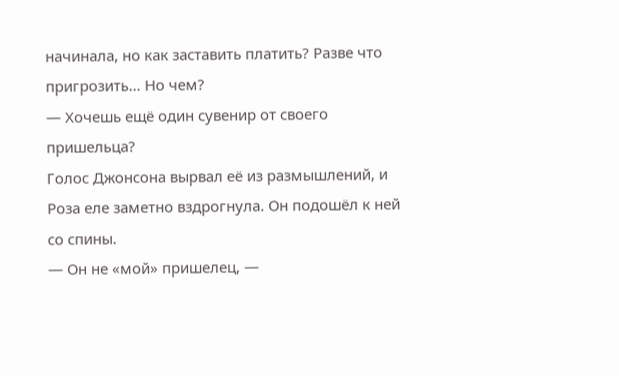начинала, но как заставить платить? Разве что пригрозить… Но чем?
— Хочешь ещё один сувенир от своего пришельца?
Голос Джонсона вырвал её из размышлений, и Роза еле заметно вздрогнула. Он подошёл к ней со спины.
— Он не «мой» пришелец, —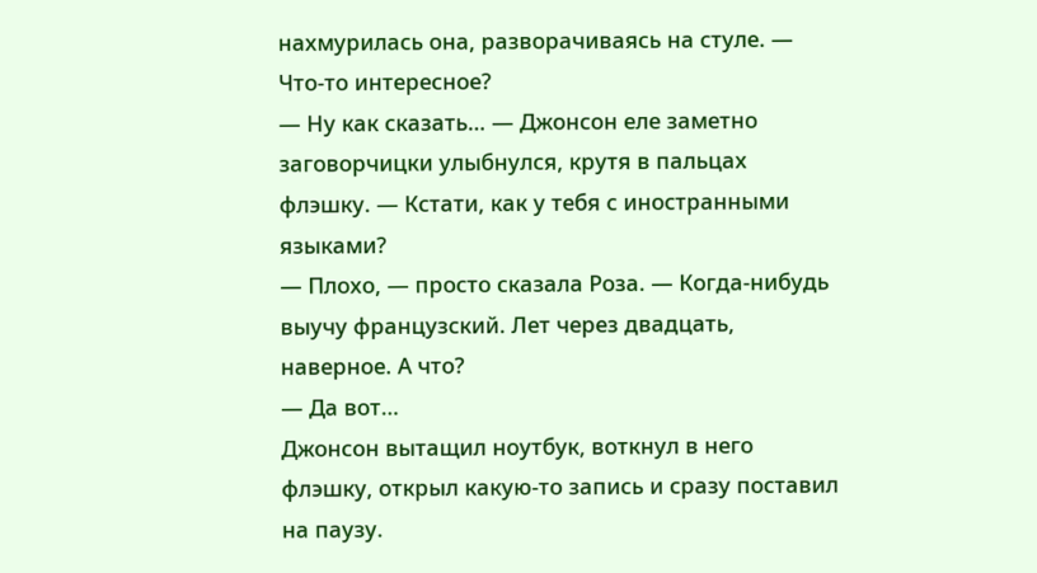нахмурилась она, разворачиваясь на стуле. — Что-то интересное?
— Ну как сказать… — Джонсон еле заметно заговорчицки улыбнулся, крутя в пальцах флэшку. — Кстати, как у тебя с иностранными языками?
— Плохо, — просто сказала Роза. — Когда-нибудь выучу французский. Лет через двадцать, наверное. А что?
— Да вот…
Джонсон вытащил ноутбук, воткнул в него флэшку, открыл какую-то запись и сразу поставил на паузу.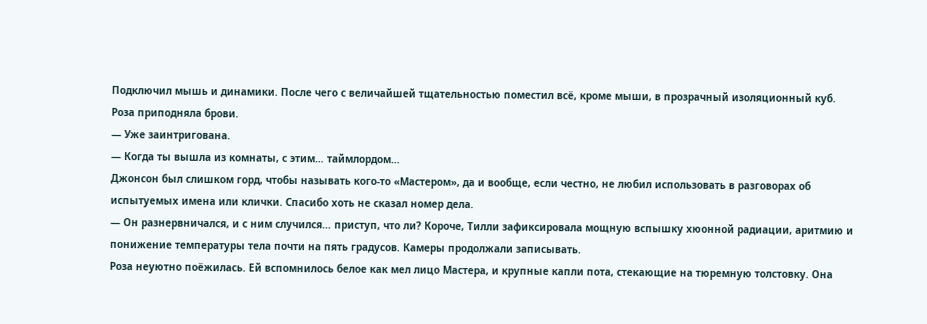Подключил мышь и динамики. После чего с величайшей тщательностью поместил всё, кроме мыши, в прозрачный изоляционный куб.
Роза приподняла брови.
— Уже заинтригована.
— Когда ты вышла из комнаты, с этим… таймлордом…
Джонсон был слишком горд, чтобы называть кого-то «Мастером», да и вообще, если честно, не любил использовать в разговорах об испытуемых имена или клички. Спасибо хоть не сказал номер дела.
— Он разнервничался, и с ним случился… приступ, что ли? Короче, Тилли зафиксировала мощную вспышку хюонной радиации, аритмию и понижение температуры тела почти на пять градусов. Камеры продолжали записывать.
Роза неуютно поёжилась. Ей вспомнилось белое как мел лицо Мастера, и крупные капли пота, стекающие на тюремную толстовку. Она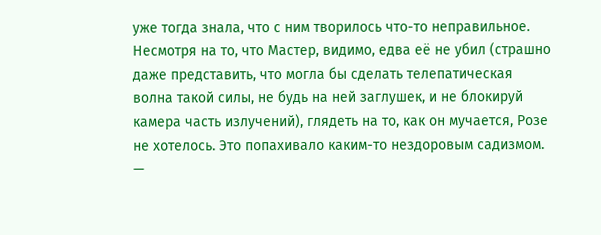уже тогда знала, что с ним творилось что-то неправильное. Несмотря на то, что Мастер, видимо, едва её не убил (страшно даже представить, что могла бы сделать телепатическая волна такой силы, не будь на ней заглушек, и не блокируй камера часть излучений), глядеть на то, как он мучается, Розе не хотелось. Это попахивало каким-то нездоровым садизмом.
—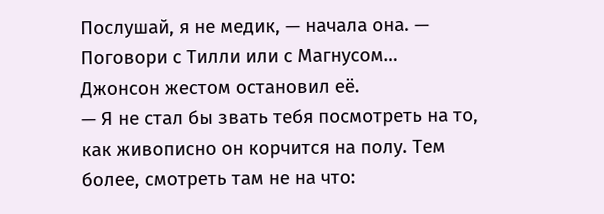Послушай, я не медик, — начала она. — Поговори с Тилли или с Магнусом…
Джонсон жестом остановил её.
— Я не стал бы звать тебя посмотреть на то, как живописно он корчится на полу. Тем более, смотреть там не на что: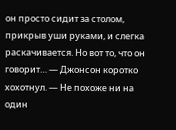он просто сидит за столом, прикрыв уши руками, и слегка раскачивается. Но вот то, что он говорит… — Джонсон коротко хохотнул. — Не похоже ни на один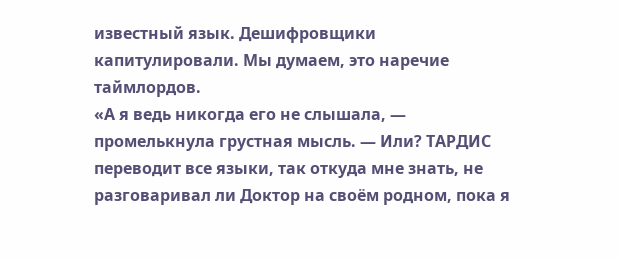известный язык. Дешифровщики капитулировали. Мы думаем, это наречие таймлордов.
«А я ведь никогда его не слышала, — промелькнула грустная мысль. — Или? ТАРДИС переводит все языки, так откуда мне знать, не разговаривал ли Доктор на своём родном, пока я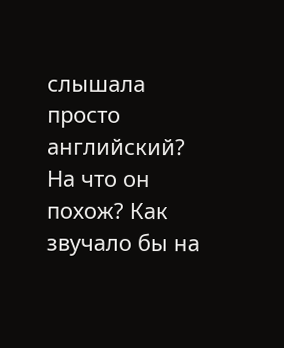слышала просто английский? На что он похож? Как звучало бы на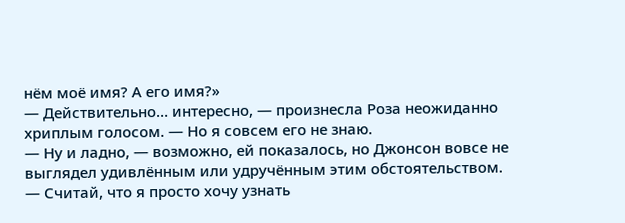нём моё имя? А его имя?»
— Действительно… интересно, — произнесла Роза неожиданно хриплым голосом. — Но я совсем его не знаю.
— Ну и ладно, — возможно, ей показалось, но Джонсон вовсе не выглядел удивлённым или удручённым этим обстоятельством. — Считай, что я просто хочу узнать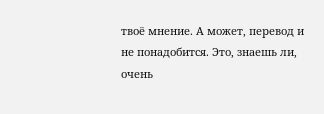твоё мнение. А может, перевод и не понадобится. Это, знаешь ли, очень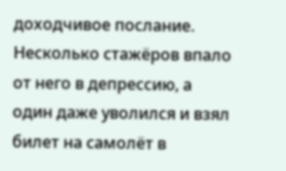доходчивое послание. Несколько стажёров впало от него в депрессию, а один даже уволился и взял билет на самолёт в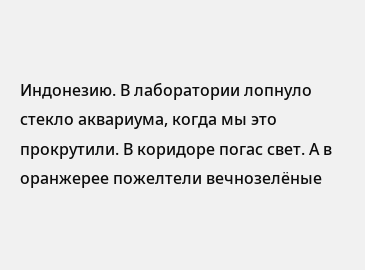Индонезию. В лаборатории лопнуло стекло аквариума, когда мы это прокрутили. В коридоре погас свет. А в оранжерее пожелтели вечнозелёные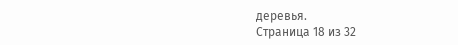деревья.
Страница 18 из 32